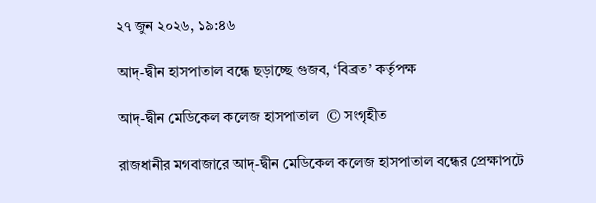২৭ জুন ২০২৬, ১৯:৪৬

আদ্-দ্বীন হাসপাতাল বন্ধে ছড়াচ্ছে গুজব, ‘বিব্রত’ কর্তৃপক্ষ

আদ্-দ্বীন মেডিকেল কলেজ হাসপাতাল  © সংগৃহীত

রাজধানীর মগবাজারে আদ্-দ্বীন মেডিকেল কলেজ হাসপাতাল বন্ধের প্রেক্ষাপটে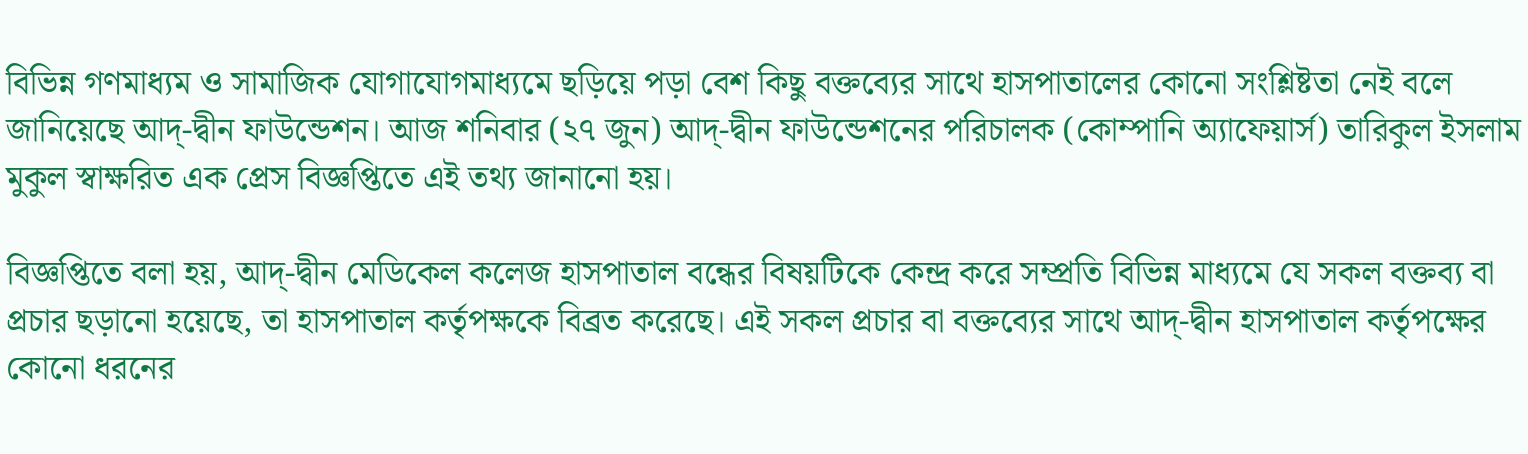বিভিন্ন গণমাধ্যম ও সামাজিক যোগাযোগমাধ্যমে ছড়িয়ে পড়া বেশ কিছু বক্তব্যের সাথে হাসপাতালের কোনো সংশ্লিষ্টতা নেই বলে জানিয়েছে আদ্-দ্বীন ফাউন্ডেশন। আজ শনিবার (২৭ জুন) আদ্-দ্বীন ফাউন্ডেশনের পরিচালক (কোম্পানি অ্যাফেয়ার্স) তারিকুল ইসলাম মুকুল স্বাক্ষরিত এক প্রেস বিজ্ঞপ্তিতে এই তথ্য জানানো হয়।

বিজ্ঞপ্তিতে বলা হয়, আদ্-দ্বীন মেডিকেল কলেজ হাসপাতাল বন্ধের বিষয়টিকে কেন্দ্র করে সম্প্রতি বিভিন্ন মাধ্যমে যে সকল বক্তব্য বা প্রচার ছড়ানো হয়েছে, তা হাসপাতাল কর্তৃপক্ষকে বিব্রত করেছে। এই সকল প্রচার বা বক্তব্যের সাথে আদ্-দ্বীন হাসপাতাল কর্তৃপক্ষের কোনো ধরনের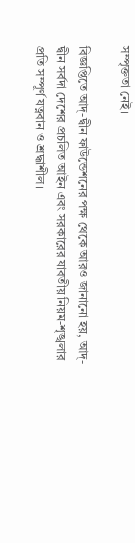সম্পৃক্ততা নেই।

বিজ্ঞপ্তিতে আদ্-দ্বীন ফাউন্ডেশনের পক্ষ থেকে আরও জানানো হয়, আদ্-দ্বীন সর্বদা দেশের প্রচলিত আইন এবং সরকারের যাবতীয় নিয়ম-শৃঙ্খলার প্রতি সম্পূর্ণ যত্নবান ও শ্রদ্ধাশীল।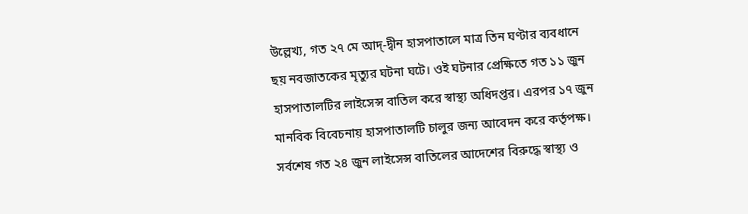উল্লেখ্য, গত ২৭ মে আদ্-দ্বীন হাসপাতালে মাত্র তিন ঘণ্টার ব্যবধানে ছয় নবজাতকের মৃত্যুর ঘটনা ঘটে। ওই ঘটনার প্রেক্ষিতে গত ১১ জুন হাসপাতালটির লাইসেন্স বাতিল করে স্বাস্থ্য অধিদপ্তর। এরপর ১৭ জুন মানবিক বিবেচনায় হাসপাতালটি চালুর জন্য আবেদন করে কর্তৃপক্ষ। সর্বশেষ গত ২৪ জুন লাইসেন্স বাতিলের আদেশের বিরুদ্ধে স্বাস্থ্য ও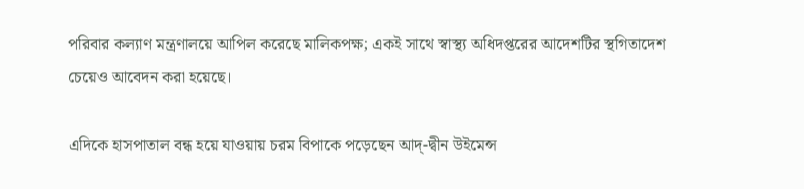পরিবার কল্যাণ মন্ত্রণালয়ে আপিল করেছে মালিকপক্ষ; একই সাথে স্বাস্থ্য অধিদপ্তরের আদেশটির স্থগিতাদেশ চেয়েও আবেদন করা হয়েছে।

এদিকে হাসপাতাল বন্ধ হয়ে যাওয়ায় চরম বিপাকে পড়েছেন আদ্-দ্বীন উইমেন্স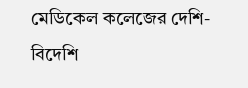মেডিকেল কলেজের দেশি-বিদেশি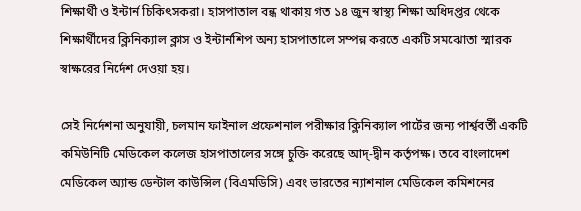শিক্ষার্থী ও ইন্টার্ন চিকিৎসকরা। হাসপাতাল বন্ধ থাকায় গত ১৪ জুন স্বাস্থ্য শিক্ষা অধিদপ্তর থেকে শিক্ষার্থীদের ক্লিনিক্যাল ক্লাস ও ইন্টার্নশিপ অন্য হাসপাতালে সম্পন্ন করতে একটি সমঝোতা স্মারক স্বাক্ষরের নির্দেশ দেওয়া হয়।

সেই নির্দেশনা অনুযায়ী, চলমান ফাইনাল প্রফেশনাল পরীক্ষার ক্লিনিক্যাল পার্টের জন্য পার্শ্ববর্তী একটি কমিউনিটি মেডিকেল কলেজ হাসপাতালের সঙ্গে চুক্তি করেছে আদ্-দ্বীন কর্তৃপক্ষ। তবে বাংলাদেশ মেডিকেল অ্যান্ড ডেন্টাল কাউন্সিল (বিএমডিসি) এবং ভারতের ন্যাশনাল মেডিকেল কমিশনের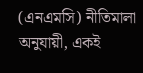(এনএমসি) নীতিমালা অনুযায়ী, একই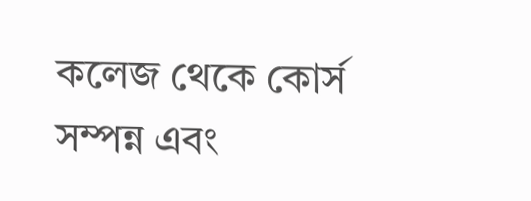কলেজ থেকে কোর্স সম্পন্ন এবং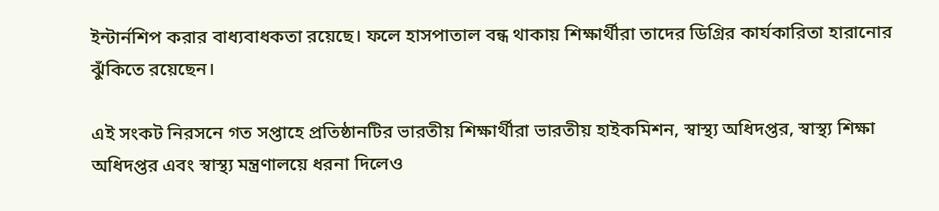ইন্টার্নশিপ করার বাধ্যবাধকতা রয়েছে। ফলে হাসপাতাল বন্ধ থাকায় শিক্ষার্থীরা তাদের ডিগ্রির কার্যকারিতা হারানোর ঝুঁকিতে রয়েছেন।

এই সংকট নিরসনে গত সপ্তাহে প্রতিষ্ঠানটির ভারতীয় শিক্ষার্থীরা ভারতীয় হাইকমিশন, স্বাস্থ্য অধিদপ্তর, স্বাস্থ্য শিক্ষা অধিদপ্তর এবং স্বাস্থ্য মন্ত্রণালয়ে ধরনা দিলেও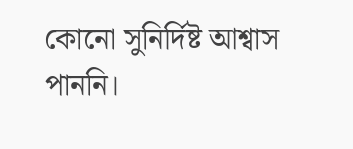কোনো সুনির্দিষ্ট আশ্বাস পাননি।